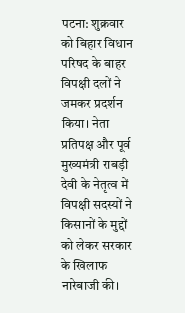पटना: शुक्रवार को बिहार विधान परिषद के बाहर विपक्षी दलों ने जमकर प्रदर्शन किया। नेता प्रतिपक्ष और पूर्व मुख्यमंत्री राबड़ी देवी के नेतृत्व में विपक्षी सदस्यों ने किसानों के मुद्दों को लेकर सरकार के खिलाफ नारेबाजी की।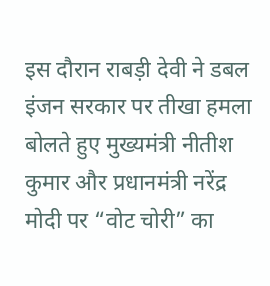इस दौरान राबड़ी देवी ने डबल इंजन सरकार पर तीखा हमला बोलते हुए मुख्यमंत्री नीतीश कुमार और प्रधानमंत्री नरेंद्र मोदी पर “वोट चोरी” का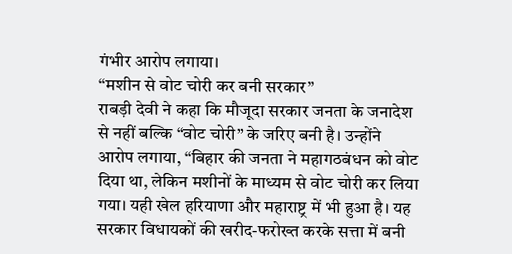गंभीर आरोप लगाया।
“मशीन से वोट चोरी कर बनी सरकार”
राबड़ी देवी ने कहा कि मौजूदा सरकार जनता के जनादेश से नहीं बल्कि “वोट चोरी” के जरिए बनी है। उन्होंने आरोप लगाया, “बिहार की जनता ने महागठबंधन को वोट दिया था, लेकिन मशीनों के माध्यम से वोट चोरी कर लिया गया। यही खेल हरियाणा और महाराष्ट्र में भी हुआ है। यह सरकार विधायकों की खरीद-फरोख्त करके सत्ता में बनी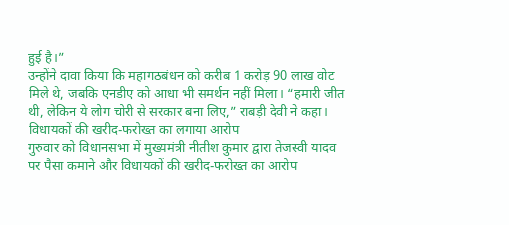हुई है।”
उन्होंने दावा किया कि महागठबंधन को करीब 1 करोड़ 90 लाख वोट मिले थे, जबकि एनडीए को आधा भी समर्थन नहीं मिला। “हमारी जीत थी, लेकिन ये लोग चोरी से सरकार बना लिए,” राबड़ी देवी ने कहा।
विधायकों की खरीद-फरोख्त का लगाया आरोप
गुरुवार को विधानसभा में मुख्यमंत्री नीतीश कुमार द्वारा तेजस्वी यादव पर पैसा कमाने और विधायकों की खरीद-फरोख्त का आरोप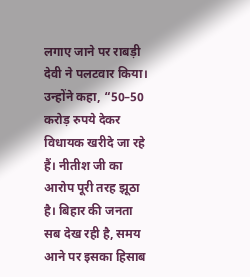लगाए जाने पर राबड़ी देवी ने पलटवार किया। उन्होंने कहा, “50–50 करोड़ रुपये देकर विधायक खरीदे जा रहे हैं। नीतीश जी का आरोप पूरी तरह झूठा है। बिहार की जनता सब देख रही है, समय आने पर इसका हिसाब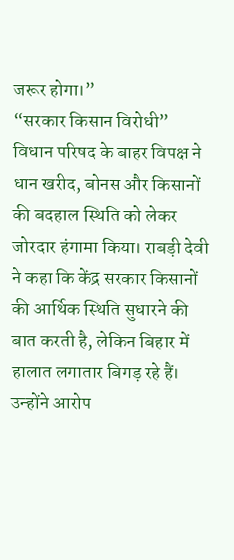जरूर होगा।”
“सरकार किसान विरोधी”
विधान परिषद के बाहर विपक्ष ने धान खरीद, बोनस और किसानों की बदहाल स्थिति को लेकर जोरदार हंगामा किया। राबड़ी देवी ने कहा कि केंद्र सरकार किसानों की आर्थिक स्थिति सुधारने की बात करती है, लेकिन बिहार में हालात लगातार बिगड़ रहे हैं। उन्होंने आरोप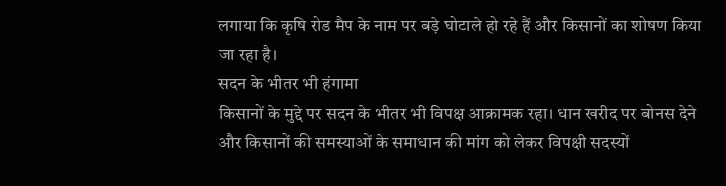लगाया कि कृषि रोड मैप के नाम पर बड़े घोटाले हो रहे हैं और किसानों का शोषण किया जा रहा है।
सदन के भीतर भी हंगामा
किसानों के मुद्दे पर सदन के भीतर भी विपक्ष आक्रामक रहा। धान खरीद पर बोनस देने और किसानों की समस्याओं के समाधान की मांग को लेकर विपक्षी सदस्यों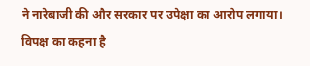ने नारेबाजी की और सरकार पर उपेक्षा का आरोप लगाया। विपक्ष का कहना है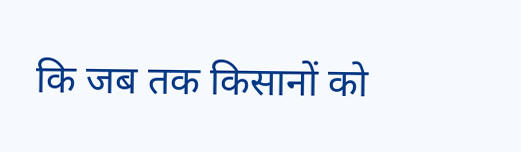कि जब तक किसानों को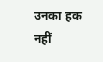उनका हक नहीं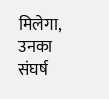मिलेगा, उनका संघर्ष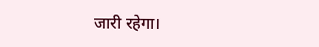जारी रहेगा।